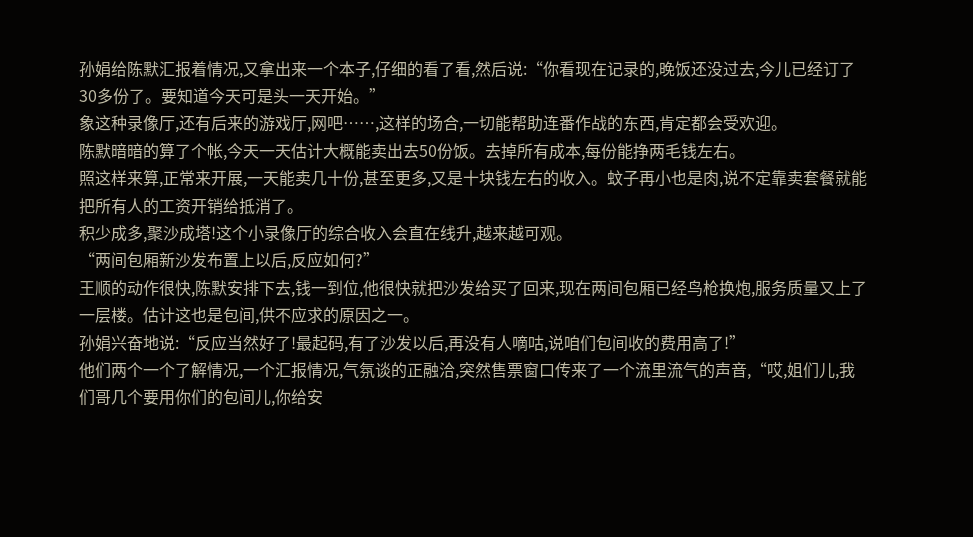孙娟给陈默汇报着情况,又拿出来一个本子,仔细的看了看,然后说:“你看现在记录的,晚饭还没过去,今儿已经订了30多份了。要知道今天可是头一天开始。”
象这种录像厅,还有后来的游戏厅,网吧……,这样的场合,一切能帮助连番作战的东西,肯定都会受欢迎。
陈默暗暗的算了个帐,今天一天估计大概能卖出去50份饭。去掉所有成本,每份能挣两毛钱左右。
照这样来算,正常来开展,一天能卖几十份,甚至更多,又是十块钱左右的收入。蚊子再小也是肉,说不定靠卖套餐就能把所有人的工资开销给抵消了。
积少成多,聚沙成塔!这个小录像厅的综合收入会直在线升,越来越可观。
“两间包厢新沙发布置上以后,反应如何?”
王顺的动作很快,陈默安排下去,钱一到位,他很快就把沙发给买了回来,现在两间包厢已经鸟枪换炮,服务质量又上了一层楼。估计这也是包间,供不应求的原因之一。
孙娟兴奋地说:“反应当然好了!最起码,有了沙发以后,再没有人嘀咕,说咱们包间收的费用高了!”
他们两个一个了解情况,一个汇报情况,气氛谈的正融洽,突然售票窗口传来了一个流里流气的声音,“哎,姐们儿,我们哥几个要用你们的包间儿,你给安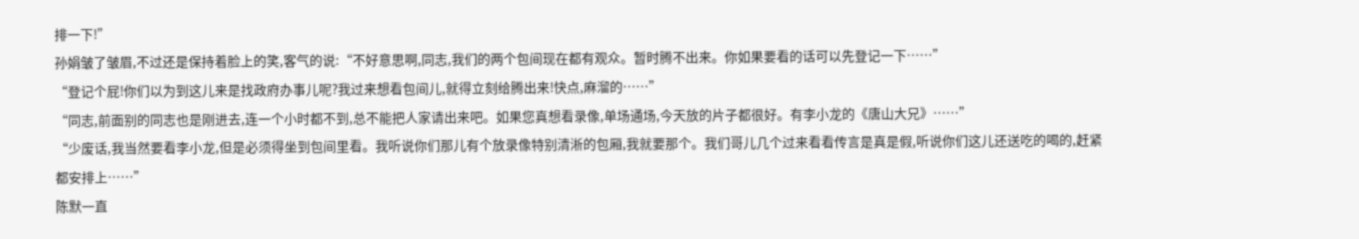排一下!”
孙娟皱了皱眉,不过还是保持着脸上的笑,客气的说:“不好意思啊,同志,我们的两个包间现在都有观众。暂时腾不出来。你如果要看的话可以先登记一下……”
“登记个屁!你们以为到这儿来是找政府办事儿呢?我过来想看包间儿,就得立刻给腾出来!快点,麻溜的……”
“同志,前面别的同志也是刚进去,连一个小时都不到,总不能把人家请出来吧。如果您真想看录像,单场通场,今天放的片子都很好。有李小龙的《唐山大兄》……”
“少废话,我当然要看李小龙,但是必须得坐到包间里看。我听说你们那儿有个放录像特别清淅的包厢,我就要那个。我们哥儿几个过来看看传言是真是假,听说你们这儿还送吃的喝的,赶紧都安排上……”
陈默一直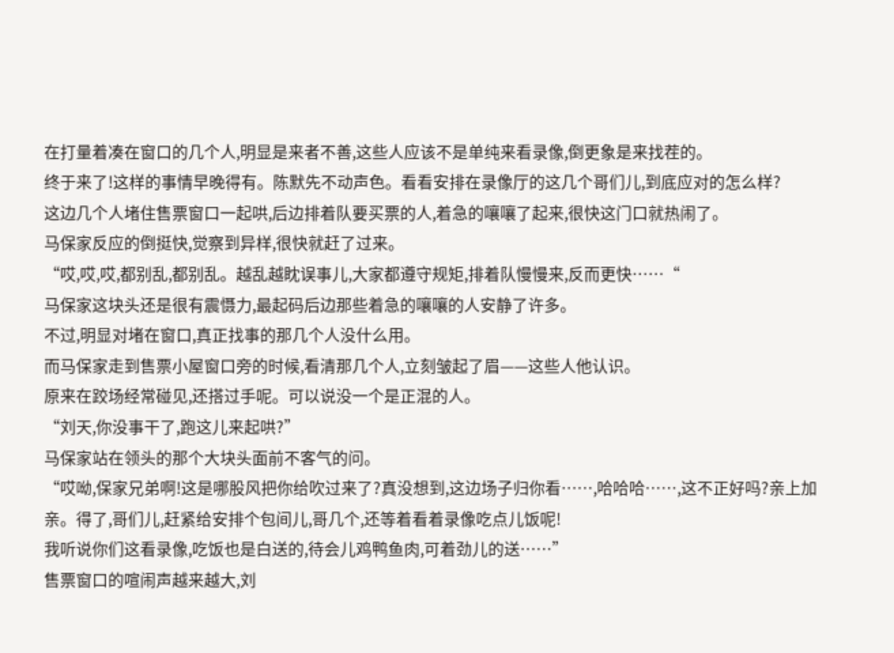在打量着凑在窗口的几个人,明显是来者不善,这些人应该不是单纯来看录像,倒更象是来找茬的。
终于来了!这样的事情早晚得有。陈默先不动声色。看看安排在录像厅的这几个哥们儿,到底应对的怎么样?
这边几个人堵住售票窗口一起哄,后边排着队要买票的人,着急的嚷嚷了起来,很快这门口就热闹了。
马保家反应的倒挺快,觉察到异样,很快就赶了过来。
“哎,哎,哎,都别乱,都别乱。越乱越眈误事儿,大家都遵守规矩,排着队慢慢来,反而更快……“
马保家这块头还是很有震慑力,最起码后边那些着急的嚷嚷的人安静了许多。
不过,明显对堵在窗口,真正找事的那几个人没什么用。
而马保家走到售票小屋窗口旁的时候,看清那几个人,立刻皱起了眉——这些人他认识。
原来在跤场经常碰见,还搭过手呢。可以说没一个是正混的人。
“刘天,你没事干了,跑这儿来起哄?”
马保家站在领头的那个大块头面前不客气的问。
“哎呦,保家兄弟啊!这是哪股风把你给吹过来了?真没想到,这边场子归你看……,哈哈哈……,这不正好吗?亲上加亲。得了,哥们儿,赶紧给安排个包间儿,哥几个,还等着看着录像吃点儿饭呢!
我听说你们这看录像,吃饭也是白送的,待会儿鸡鸭鱼肉,可着劲儿的送……”
售票窗口的喧闹声越来越大,刘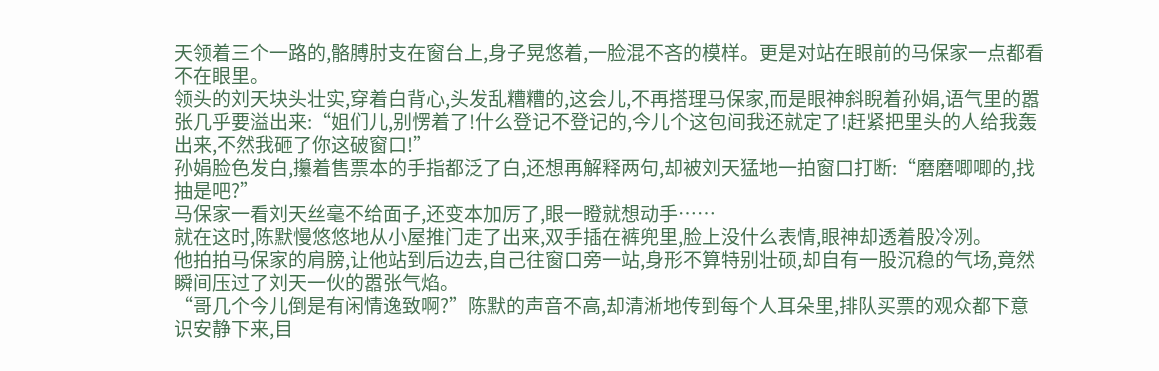天领着三个一路的,骼膊肘支在窗台上,身子晃悠着,一脸混不吝的模样。更是对站在眼前的马保家一点都看不在眼里。
领头的刘天块头壮实,穿着白背心,头发乱糟糟的,这会儿,不再搭理马保家,而是眼神斜睨着孙娟,语气里的嚣张几乎要溢出来:“姐们儿,别愣着了!什么登记不登记的,今儿个这包间我还就定了!赶紧把里头的人给我轰出来,不然我砸了你这破窗口!”
孙娟脸色发白,攥着售票本的手指都泛了白,还想再解释两句,却被刘天猛地一拍窗口打断:“磨磨唧唧的,找抽是吧?”
马保家一看刘天丝毫不给面子,还变本加厉了,眼一瞪就想动手……
就在这时,陈默慢悠悠地从小屋推门走了出来,双手插在裤兜里,脸上没什么表情,眼神却透着股冷冽。
他拍拍马保家的肩膀,让他站到后边去,自己往窗口旁一站,身形不算特别壮硕,却自有一股沉稳的气场,竟然瞬间压过了刘天一伙的嚣张气焰。
“哥几个今儿倒是有闲情逸致啊?”陈默的声音不高,却清淅地传到每个人耳朵里,排队买票的观众都下意识安静下来,目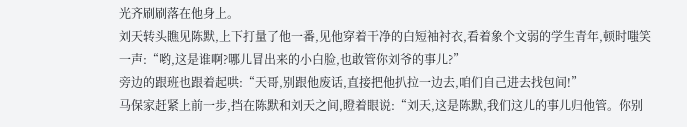光齐刷刷落在他身上。
刘天转头瞧见陈默,上下打量了他一番,见他穿着干净的白短袖衬衣,看着象个文弱的学生青年,顿时嗤笑一声:“哟,这是谁啊?哪儿冒出来的小白脸,也敢管你刘爷的事儿?”
旁边的跟班也跟着起哄:“天哥,别跟他废话,直接把他扒拉一边去,咱们自己进去找包间!”
马保家赶紧上前一步,挡在陈默和刘天之间,瞪着眼说:“刘天,这是陈默,我们这儿的事儿归他管。你别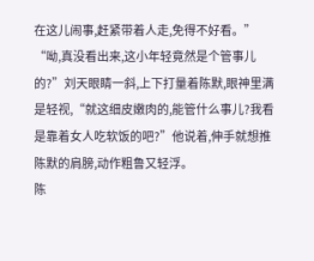在这儿闹事,赶紧带着人走,免得不好看。”
“呦,真没看出来,这小年轻竟然是个管事儿的?”刘天眼睛一斜,上下打量着陈默,眼神里满是轻视,“就这细皮嫩肉的,能管什么事儿?我看是靠着女人吃软饭的吧?”他说着,伸手就想推陈默的肩膀,动作粗鲁又轻浮。
陈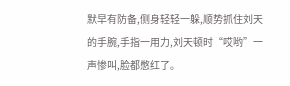默早有防备,侧身轻轻一躲,顺势抓住刘天的手腕,手指一用力,刘天顿时“哎哟”一声惨叫,脸都憋红了。